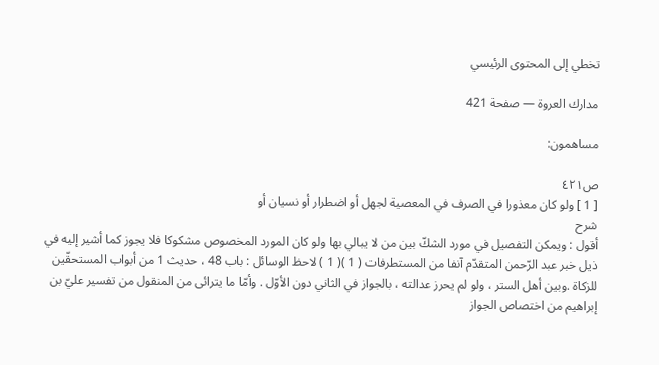تخطي إلى المحتوى الرئيسي

مدارك العروة — صفحة 421

مساهمون:

ص٤٢١
[ 1 ] ولو كان معذورا في الصرف في المعصية لجهل أو اضطرار أو نسيان أو
شرح
أقول : ويمكن التفصيل في مورد الشكّ بين من لا يبالي بها ولو كان المورد المخصوص مشكوكا فلا يجوز كما أشير إليه في ذيل خبر عبد الرّحمن المتقدّم آنفا من المستطرفات ( 1 )( 1 ) لاحظ الوسائل : باب 48 ، حديث 1 من أبواب المستحقّين للزكاة .وبين أهل الستر ، ولو لم يحرز عدالته ، بالجواز في الثاني دون الأوّل . وأمّا ما يترائى من المنقول من تفسير عليّ بن إبراهيم من اختصاص الجواز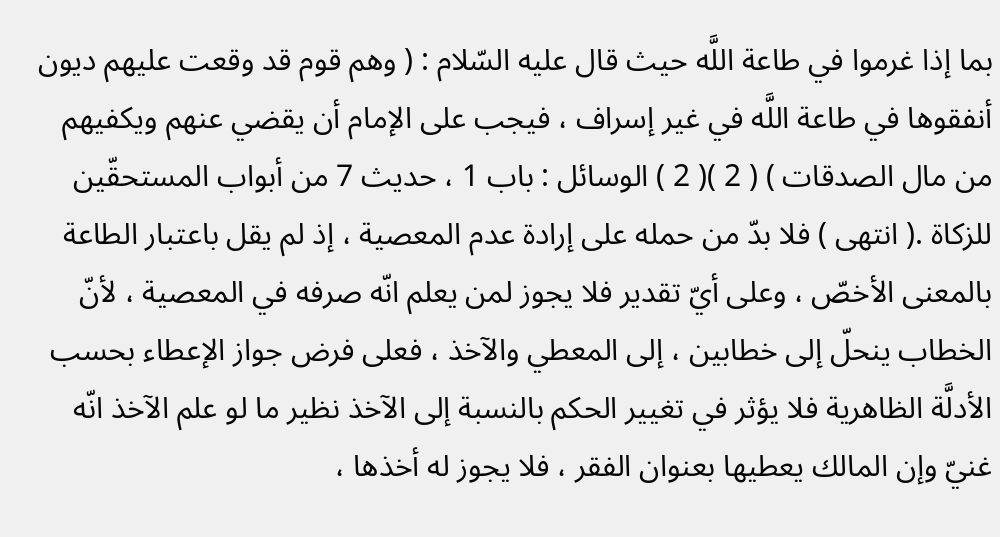بما إذا غرموا في طاعة اللَّه حيث قال عليه السّلام : ( وهم قوم قد وقعت عليهم ديون أنفقوها في طاعة اللَّه في غير إسراف ، فيجب على الإمام أن يقضي عنهم ويكفيهم من مال الصدقات ) ( 2 )( 2 ) الوسائل : باب 1 ، حديث 7 من أبواب المستحقّين للزكاة .( انتهى ) فلا بدّ من حمله على إرادة عدم المعصية ، إذ لم يقل باعتبار الطاعة بالمعنى الأخصّ ، وعلى أيّ تقدير فلا يجوز لمن يعلم انّه صرفه في المعصية ، لأنّ الخطاب ينحلّ إلى خطابين ، إلى المعطي والآخذ ، فعلى فرض جواز الإعطاء بحسب الأدلَّة الظاهرية فلا يؤثر في تغيير الحكم بالنسبة إلى الآخذ نظير ما لو علم الآخذ انّه غنيّ وإن المالك يعطيها بعنوان الفقر ، فلا يجوز له أخذها ،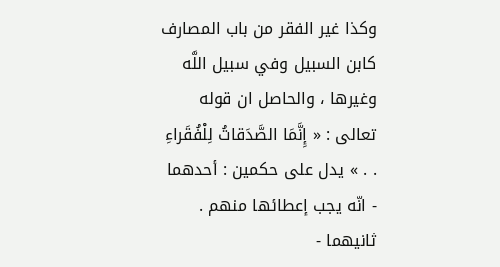وكذا غير الفقر من باب المصارف كابن السبيل وفي سبيل اللَّه وغيرها ، والحاصل ان قوله تعالى : « إِنَّمَا الصَّدَقاتُ لِلْفُقَراءِ . . » يدل على حكمين : أحدهما - انّه يجب إعطائها منهم . ثانيهما -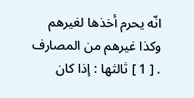انّه يحرم أخذها لغيرهم وكذا غيرهم من المصارف . [ 1 ] ثالثها : إذا كان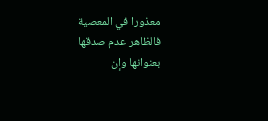معذورا في المعصية فالظاهر عدم صدقها بعنوانها وإن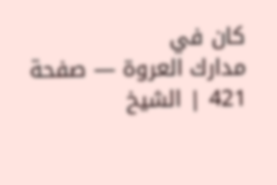كان في
مدارك العروة — صفحة 421 | الشيخ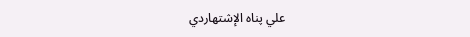علي پناه الإشتهاردي